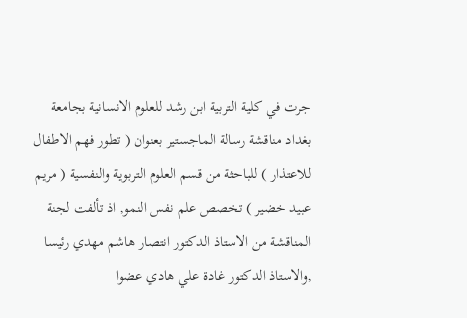جرت في كلية التربية ابن رشد للعلوم الانسانية بجامعة بغداد مناقشة رسالة الماجستير بعنوان ( تطور فهم الاطفال للاعتذار ) للباحثة من قسم العلوم التربوية والنفسية ( مريم عبيد خضير ) تخصص علم نفس النمو, اذ تألفت لجنة المناقشة من الاستاذ الدكتور انتصار هاشم مهدي رئيسا ,والاستاذ الدكتور غادة علي هادي عضوا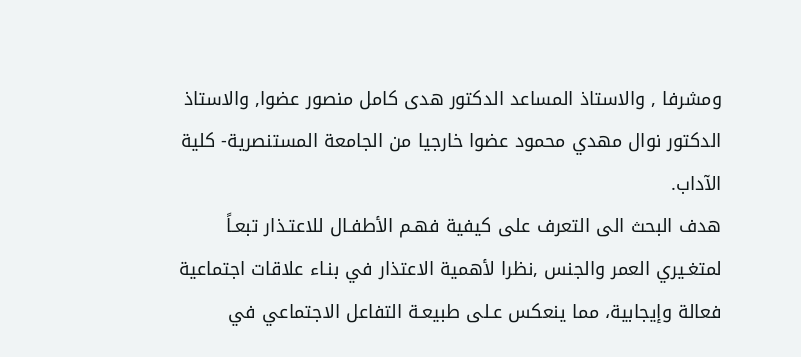ومشرفا , والاستاذ المساعد الدكتور هدى كامل منصور عضوا, والاستاذ الدكتور نوال مهدي محمود عضوا خارجيا من الجامعة المستنصرية- كلية الآداب.
هدف البحث الى التعرف على كيفية فهـم الأطفـال للاعتـذار تبعـاً لمتغـيري العمر والجنس ,نظرا لأهمية الاعتذار في بنـاء علاقات اجتماعية فعالة وإيجابية، مما ينعكس عـلى طبيعـة التفاعل الاجتماعي في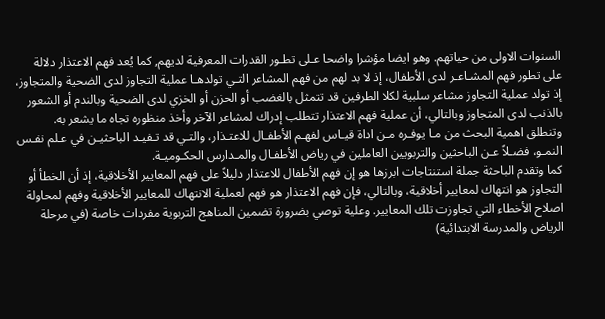السنوات الاولى من حياتهم. وهو ايضا مؤشرا واضحا عـلى تطـور القدرات المعرفية لديهم, كما يُعد فهم الاعتذار دلالة على تطور فهم المشـاعـر لدى الأطفال، إذ لا بد لهم من فهم المشاعر التـي تولدهـا عملية التجاوز لدى الضحية والمتجاوز، إذ تولد عملية التجاوز مشاعر سلبية لكلا الطرفين قد تتمثل بالغضب أو الحزن أو الخزي لدى الضحية وبالندم أو الشعور بالذنب لدى المتجاوز وبالتالي، أن عملية فهم الاعتذار تتطلب إدراك لمشاعر الآخر وأخذ منظوره تجاه ما يشعر به.
وتنطلق اهمية البحث من مـا يوفـره مـن اداة قيـاس لفهـم الأطفـال للاعتـذار، والتـي قد تـفيـد الباحثيـن في عـلم نفـس النمـو، فضـلاً عـن الباحثين والتربويين العاملين في رياض الأطفـال والمـدارس الحكـوميـة.
كما وتقدم الباحثة جملة استنتاجات ابرزها هو إن فهم الأطفال للاعتذار دليلاً على فهم المعايير الأخلاقية، إذ أن الخطأ أو التجاوز هو انتهاك لمعايير أخلاقية، وبالتالي، فإن فهم الاعتذار هو فهم لعملية الانتهاك للمعايير الأخلاقية وفهم لمحاولة اصلاح الأخطاء التي تجاوزت تلك المعايير. وعلية توصي بضرورة تضمين المناهج التربوية مفردات خاصة (في مرحلة الرياض والمدرسة الابتدائية)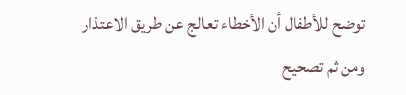توضح للأطفال أن الأخطاء تعالج عن طريق الاعتذار ومن ثم تصحيح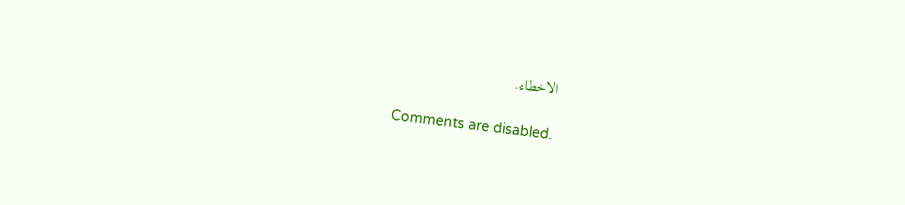الاخطاء.

Comments are disabled.